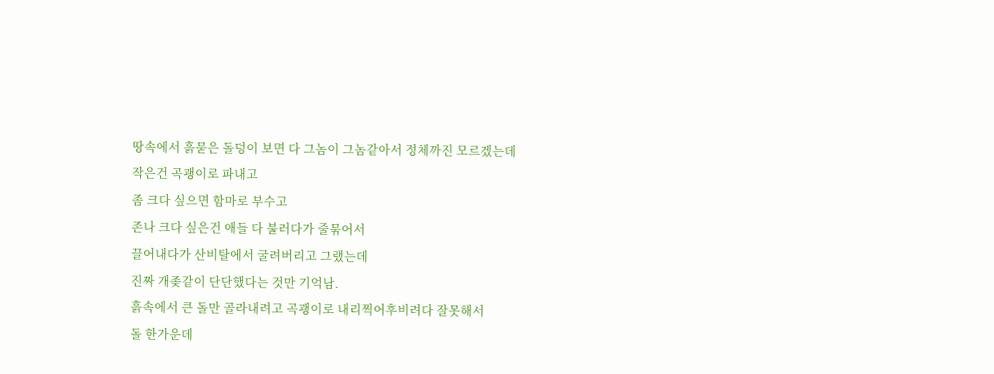땅속에서 흙묻은 돌덩이 보면 다 그놈이 그놈같아서 정체까진 모르겠는데
작은건 곡괭이로 파내고
좀 크다 싶으면 함마로 부수고
존나 크다 싶은건 애들 다 불러다가 줄묶어서
끌어내다가 산비탈에서 굴려버리고 그랬는데
진짜 개좆같이 단단했다는 것만 기억남.
흙속에서 큰 돌만 골라내려고 곡괭이로 내리찍어후비려다 잘못해서
돌 한가운데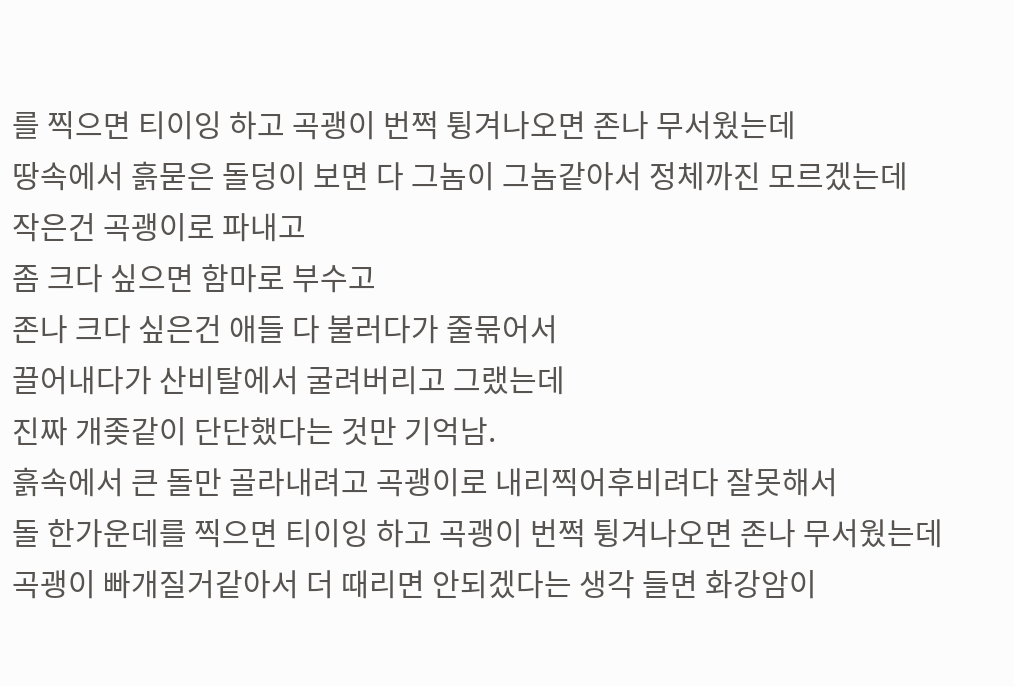를 찍으면 티이잉 하고 곡괭이 번쩍 튕겨나오면 존나 무서웠는데
땅속에서 흙묻은 돌덩이 보면 다 그놈이 그놈같아서 정체까진 모르겠는데
작은건 곡괭이로 파내고
좀 크다 싶으면 함마로 부수고
존나 크다 싶은건 애들 다 불러다가 줄묶어서
끌어내다가 산비탈에서 굴려버리고 그랬는데
진짜 개좆같이 단단했다는 것만 기억남.
흙속에서 큰 돌만 골라내려고 곡괭이로 내리찍어후비려다 잘못해서
돌 한가운데를 찍으면 티이잉 하고 곡괭이 번쩍 튕겨나오면 존나 무서웠는데
곡괭이 빠개질거같아서 더 때리면 안되겠다는 생각 들면 화강암이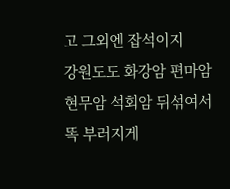고 그외엔 잡석이지
강원도도 화강암 편마암 현무암 석회암 뒤섞여서 똑 부러지게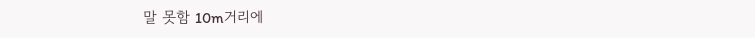말 못함 10m거리에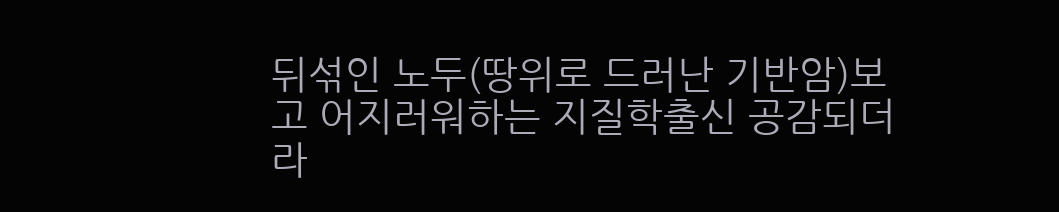뒤섞인 노두(땅위로 드러난 기반암)보고 어지러워하는 지질학출신 공감되더라